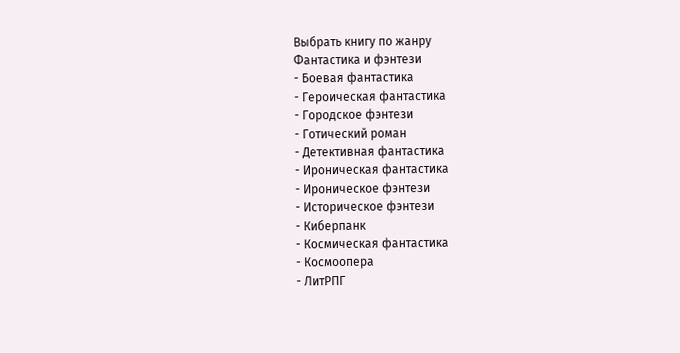Выбрать книгу по жанру
Фантастика и фэнтези
- Боевая фантастика
- Героическая фантастика
- Городское фэнтези
- Готический роман
- Детективная фантастика
- Ироническая фантастика
- Ироническое фэнтези
- Историческое фэнтези
- Киберпанк
- Космическая фантастика
- Космоопера
- ЛитРПГ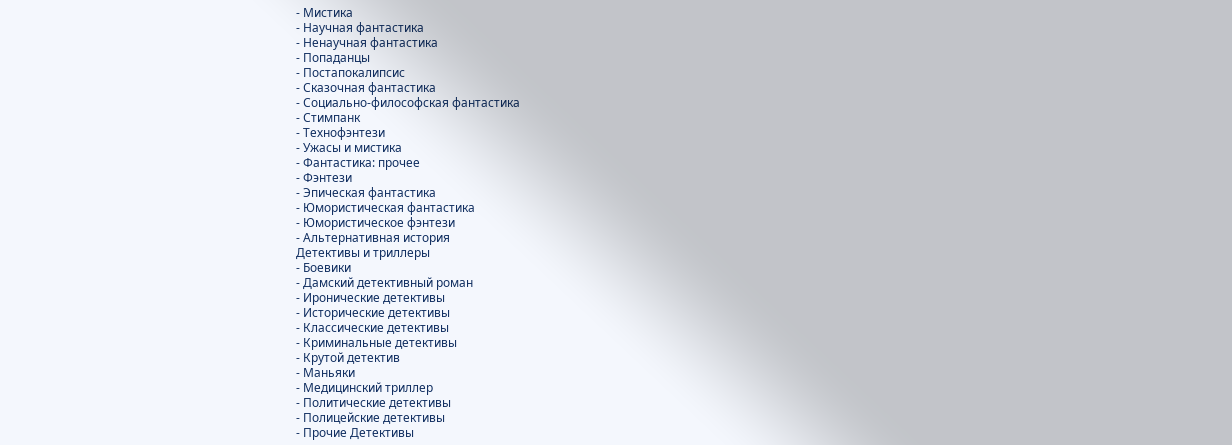- Мистика
- Научная фантастика
- Ненаучная фантастика
- Попаданцы
- Постапокалипсис
- Сказочная фантастика
- Социально-философская фантастика
- Стимпанк
- Технофэнтези
- Ужасы и мистика
- Фантастика: прочее
- Фэнтези
- Эпическая фантастика
- Юмористическая фантастика
- Юмористическое фэнтези
- Альтернативная история
Детективы и триллеры
- Боевики
- Дамский детективный роман
- Иронические детективы
- Исторические детективы
- Классические детективы
- Криминальные детективы
- Крутой детектив
- Маньяки
- Медицинский триллер
- Политические детективы
- Полицейские детективы
- Прочие Детективы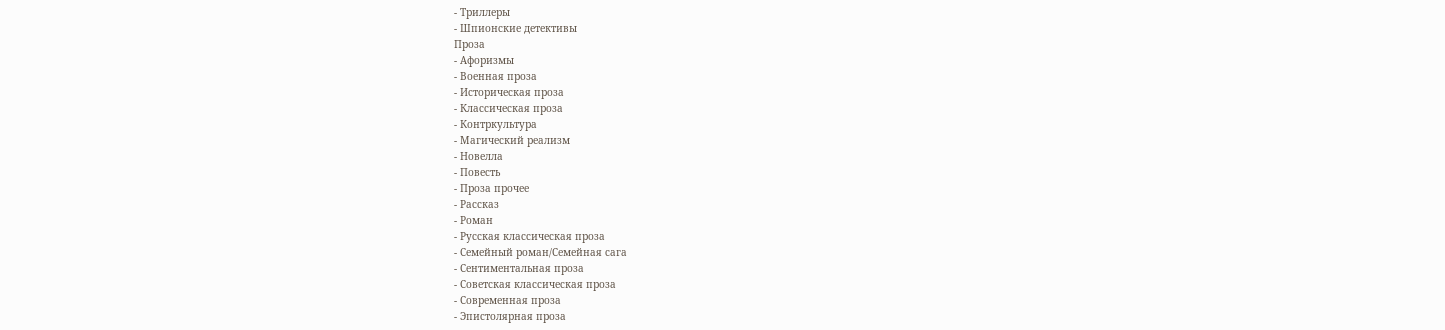- Триллеры
- Шпионские детективы
Проза
- Афоризмы
- Военная проза
- Историческая проза
- Классическая проза
- Контркультура
- Магический реализм
- Новелла
- Повесть
- Проза прочее
- Рассказ
- Роман
- Русская классическая проза
- Семейный роман/Семейная сага
- Сентиментальная проза
- Советская классическая проза
- Современная проза
- Эпистолярная проза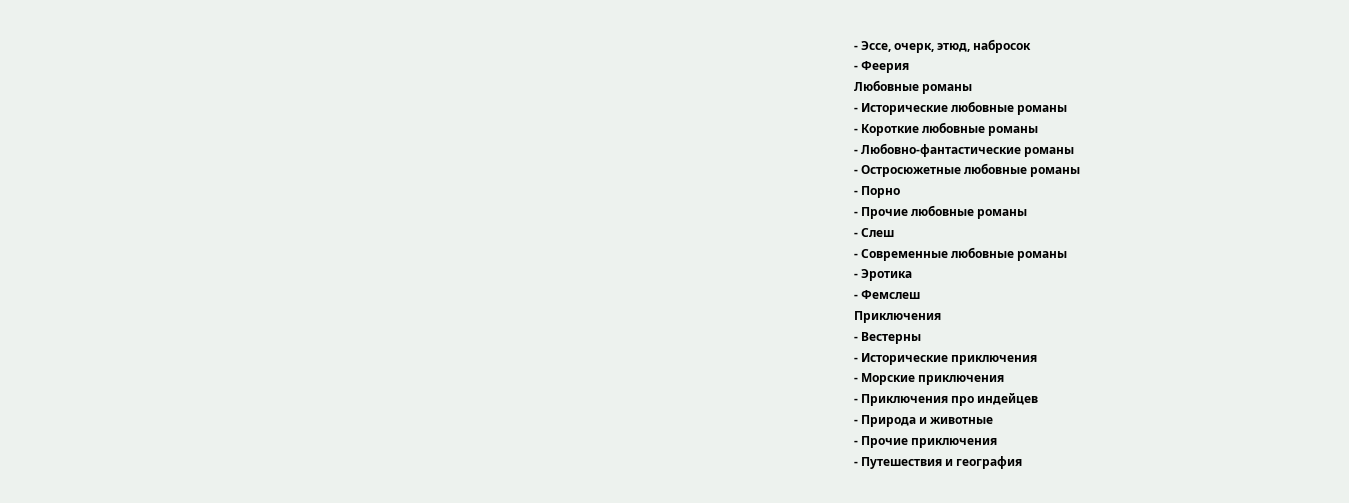- Эссе, очерк, этюд, набросок
- Феерия
Любовные романы
- Исторические любовные романы
- Короткие любовные романы
- Любовно-фантастические романы
- Остросюжетные любовные романы
- Порно
- Прочие любовные романы
- Слеш
- Современные любовные романы
- Эротика
- Фемслеш
Приключения
- Вестерны
- Исторические приключения
- Морские приключения
- Приключения про индейцев
- Природа и животные
- Прочие приключения
- Путешествия и география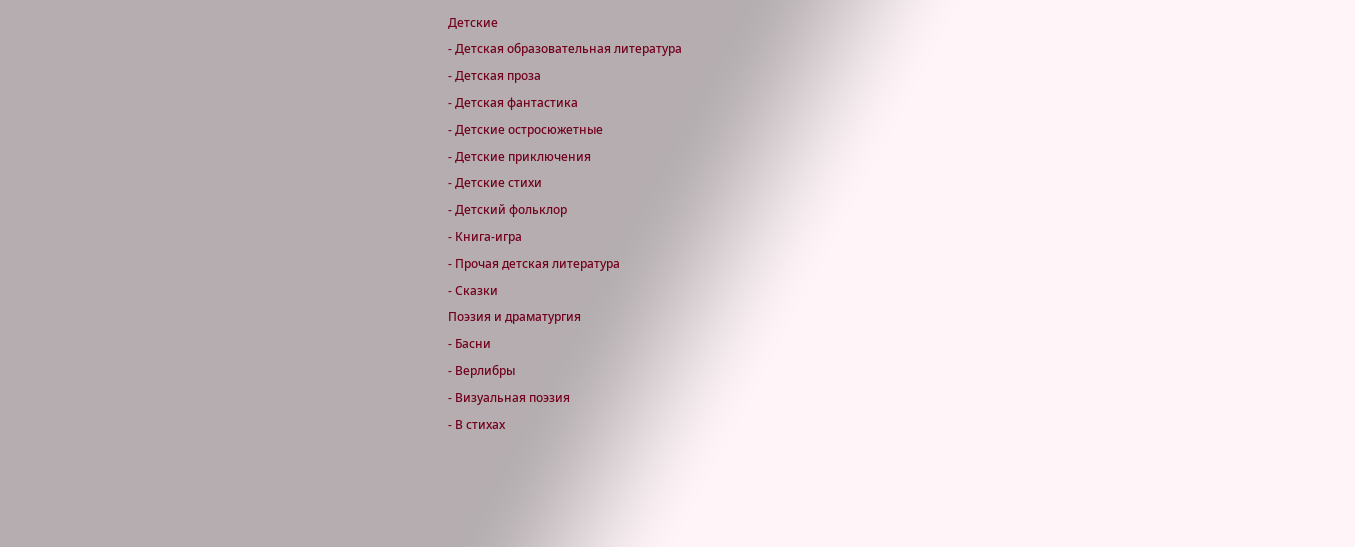Детские
- Детская образовательная литература
- Детская проза
- Детская фантастика
- Детские остросюжетные
- Детские приключения
- Детские стихи
- Детский фольклор
- Книга-игра
- Прочая детская литература
- Сказки
Поэзия и драматургия
- Басни
- Верлибры
- Визуальная поэзия
- В стихах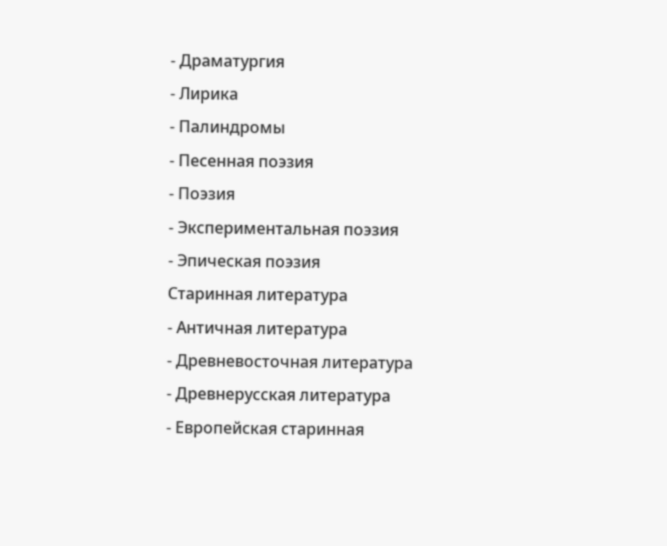- Драматургия
- Лирика
- Палиндромы
- Песенная поэзия
- Поэзия
- Экспериментальная поэзия
- Эпическая поэзия
Старинная литература
- Античная литература
- Древневосточная литература
- Древнерусская литература
- Европейская старинная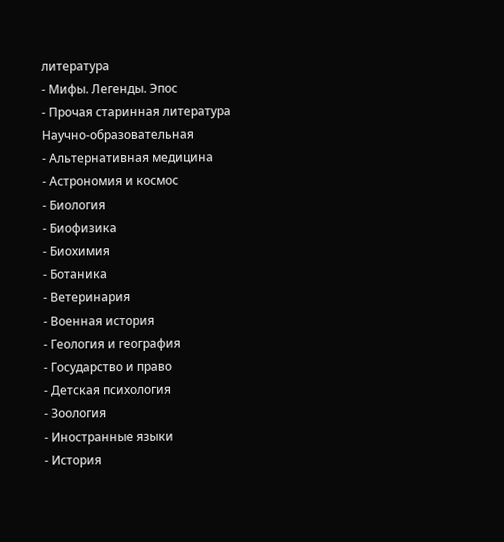литература
- Мифы. Легенды. Эпос
- Прочая старинная литература
Научно-образовательная
- Альтернативная медицина
- Астрономия и космос
- Биология
- Биофизика
- Биохимия
- Ботаника
- Ветеринария
- Военная история
- Геология и география
- Государство и право
- Детская психология
- Зоология
- Иностранные языки
- История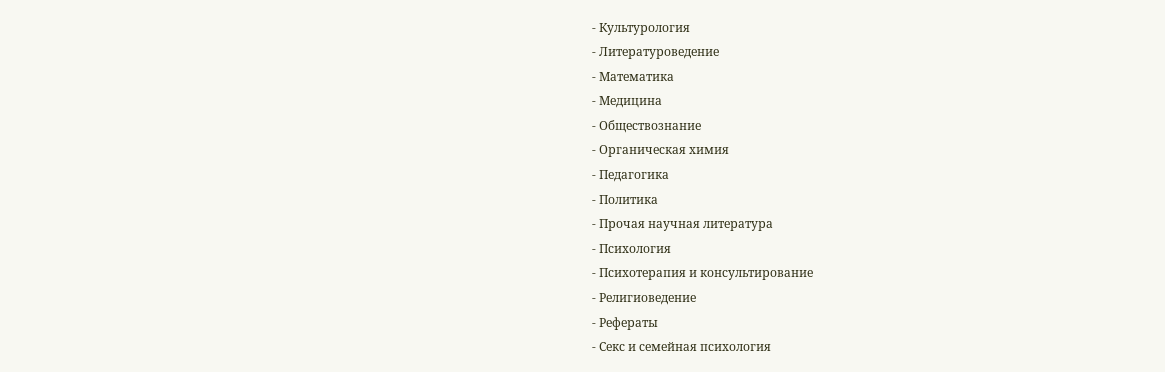- Культурология
- Литературоведение
- Математика
- Медицина
- Обществознание
- Органическая химия
- Педагогика
- Политика
- Прочая научная литература
- Психология
- Психотерапия и консультирование
- Религиоведение
- Рефераты
- Секс и семейная психология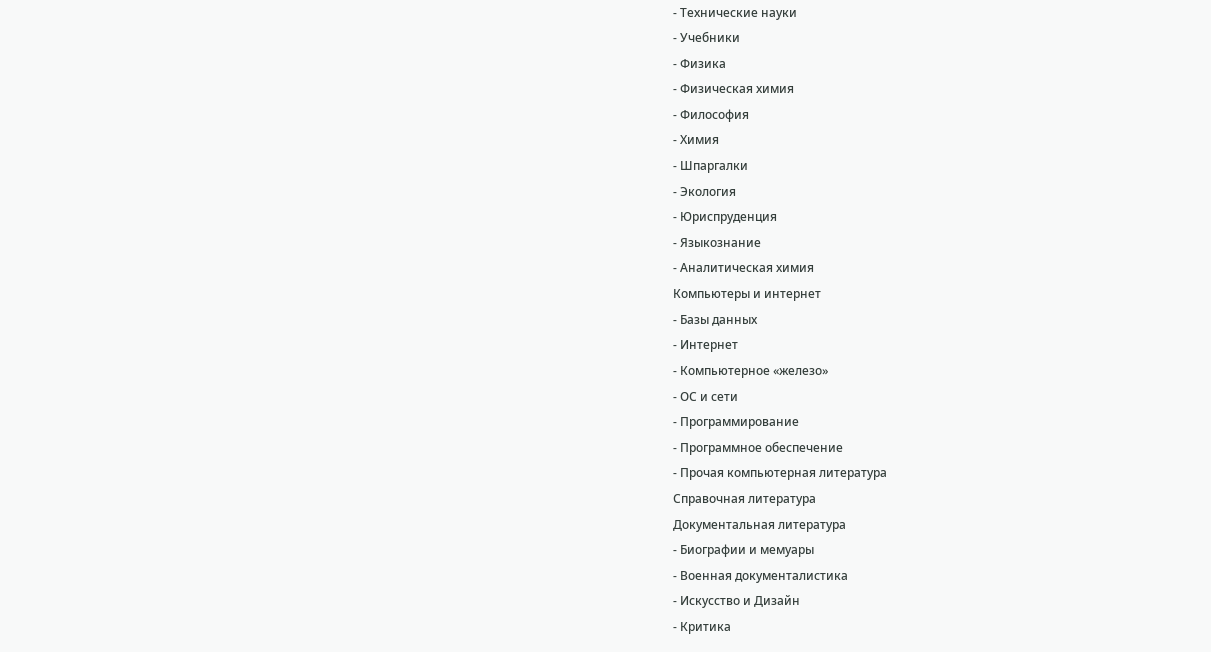- Технические науки
- Учебники
- Физика
- Физическая химия
- Философия
- Химия
- Шпаргалки
- Экология
- Юриспруденция
- Языкознание
- Аналитическая химия
Компьютеры и интернет
- Базы данных
- Интернет
- Компьютерное «железо»
- ОС и сети
- Программирование
- Программное обеспечение
- Прочая компьютерная литература
Справочная литература
Документальная литература
- Биографии и мемуары
- Военная документалистика
- Искусство и Дизайн
- Критика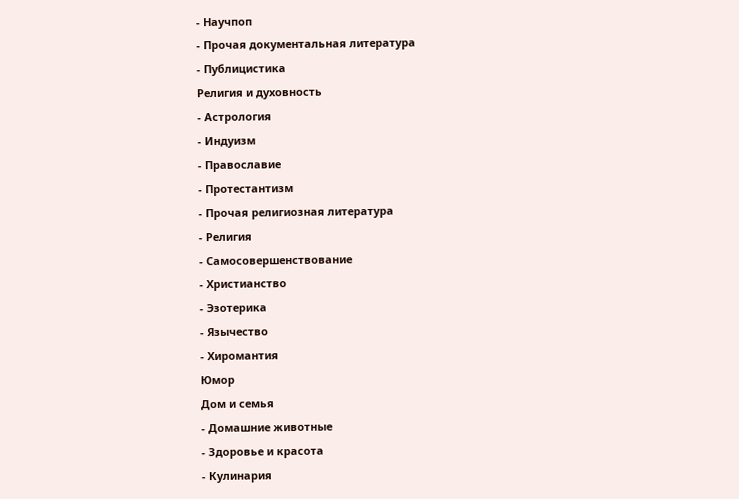- Научпоп
- Прочая документальная литература
- Публицистика
Религия и духовность
- Астрология
- Индуизм
- Православие
- Протестантизм
- Прочая религиозная литература
- Религия
- Самосовершенствование
- Христианство
- Эзотерика
- Язычество
- Хиромантия
Юмор
Дом и семья
- Домашние животные
- Здоровье и красота
- Кулинария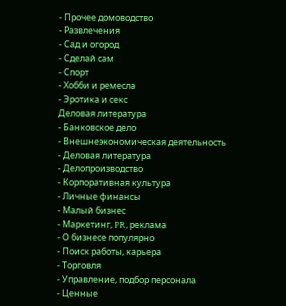- Прочее домоводство
- Развлечения
- Сад и огород
- Сделай сам
- Спорт
- Хобби и ремесла
- Эротика и секс
Деловая литература
- Банковское дело
- Внешнеэкономическая деятельность
- Деловая литература
- Делопроизводство
- Корпоративная культура
- Личные финансы
- Малый бизнес
- Маркетинг, PR, реклама
- О бизнесе популярно
- Поиск работы, карьера
- Торговля
- Управление, подбор персонала
- Ценные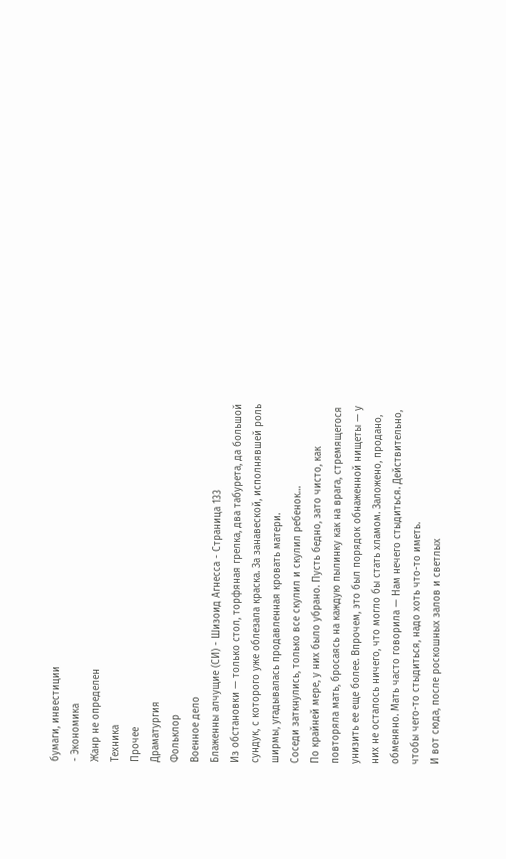бумаги, инвестиции
- Экономика
Жанр не определен
Техника
Прочее
Драматургия
Фольклор
Военное дело
Блаженны алчущие (СИ) - Шизоид Агнесса - Страница 133
Из обстановки — только стол, торфяная грелка, два табурета, да большой сундук, с которого уже облезала краска. За занавеской, исполнявшей роль ширмы, угадывалась продавленная кровать матери.
Соседи заткнулись, только все скулил и скулил ребенок…
По крайней мере, у них было убрано. Пусть бедно, зато чисто, как повторяла мать, бросаясь на каждую пылинку как на врага, стремящегося унизить ее еще более. Впрочем, это был порядок обнаженной нищеты — у них не осталось ничего, что могло бы стать хламом. Заложено, продано, обменяно. Мать часто говорила — Нам нечего стыдиться. Действительно, чтобы чего-то стыдиться, надо хоть что-то иметь.
И вот сюда, после роскошных залов и светлых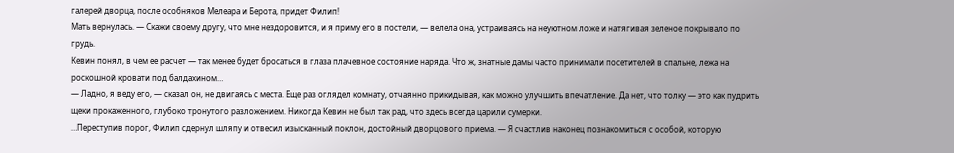галерей дворца, после особняков Мелеара и Берота, придет Филип!
Мать вернулась. — Скажи своему другу, что мне нездоровится, и я приму его в постели, — велела она, устраиваясь на неуютном ложе и натягивая зеленое покрывало по грудь.
Кевин понял, в чем ее расчет — так менее будет бросаться в глаза плачевное состояние наряда. Что ж, знатные дамы часто принимали посетителей в спальне, лежа на роскошной кровати под балдахином…
— Ладно, я веду его, — сказал он, не двигаясь с места. Еще раз оглядел комнату, отчаянно прикидывая, как можно улучшить впечатление. Да нет, что толку — это как пудрить щеки прокаженного, глубоко тронутого разложением. Никогда Кевин не был так рад, что здесь всегда царили сумерки.
…Переступив порог, Филип сдернул шляпу и отвесил изысканный поклон, достойный дворцового приема. — Я счастлив наконец познакомиться с особой, которую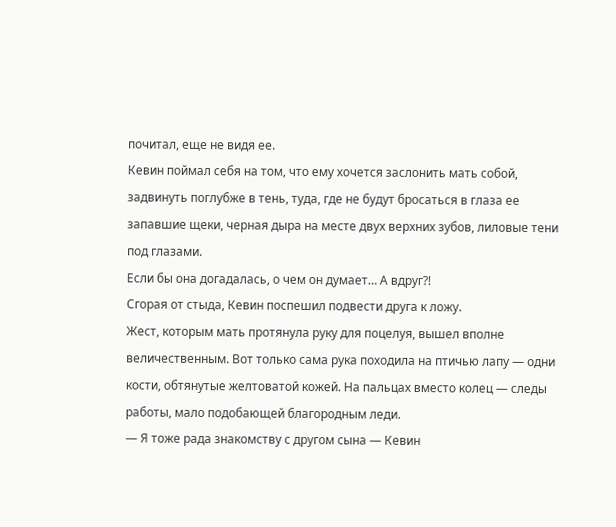почитал, еще не видя ее.
Кевин поймал себя на том, что ему хочется заслонить мать собой, задвинуть поглубже в тень, туда, где не будут бросаться в глаза ее запавшие щеки, черная дыра на месте двух верхних зубов, лиловые тени под глазами.
Если бы она догадалась, о чем он думает… А вдруг?!
Сгорая от стыда, Кевин поспешил подвести друга к ложу.
Жест, которым мать протянула руку для поцелуя, вышел вполне величественным. Вот только сама рука походила на птичью лапу — одни кости, обтянутые желтоватой кожей. На пальцах вместо колец — следы работы, мало подобающей благородным леди.
— Я тоже рада знакомству с другом сына — Кевин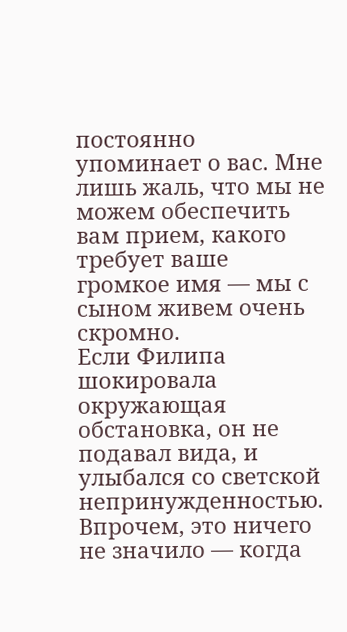постоянно упоминает о вас. Мне лишь жаль, что мы не можем обеспечить вам прием, какого требует ваше громкое имя — мы с сыном живем очень скромно.
Если Филипа шокировала окружающая обстановка, он не подавал вида, и улыбался со светской непринужденностью. Впрочем, это ничего не значило — когда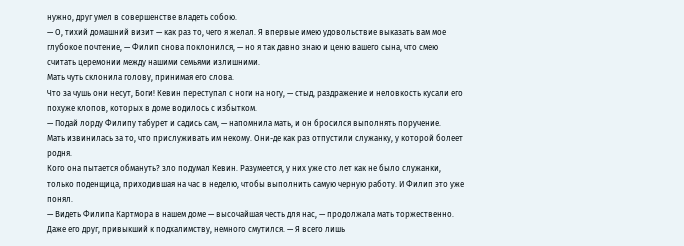нужно, друг умел в совершенстве владеть собою.
— О, тихий домашний визит — как раз то, чего я желал. Я впервые имею удовольствие выказать вам мое глубокое почтение, — Филип снова поклонился, — но я так давно знаю и ценю вашего сына, что смею считать церемонии между нашими семьями излишними.
Мать чуть склонила голову, принимая его слова.
Что за чушь они несут, Боги! Кевин переступал с ноги на ногу, — стыд, раздражение и неловкость кусали его похуже клопов, которых в доме водилось с избытком.
— Подай лорду Филипу табурет и садись сам, — напомнила мать, и он бросился выполнять поручение.
Мать извинилась за то, что прислуживать им некому. Они-де как раз отпустили служанку, у которой болеет родня.
Кого она пытается обмануть? зло подумал Кевин. Разумеется, у них уже сто лет как не было служанки, только поденщица, приходившая на час в неделю, чтобы выполнить самую черную работу. И Филип это уже понял.
— Видеть Филипа Картмора в нашем доме — высочайшая честь для нас, — продолжала мать торжественно.
Даже его друг, привыкший к подхалимству, немного смутился. — Я всего лишь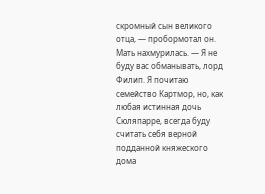скромный сын великого отца, — пробормотал он.
Мать нахмурилась. — Я не буду вас обманывать, лорд Филип. Я почитаю семейство Картмор, но, как любая истинная дочь Сюляпарре, всегда буду считать себя верной подданной княжеского дома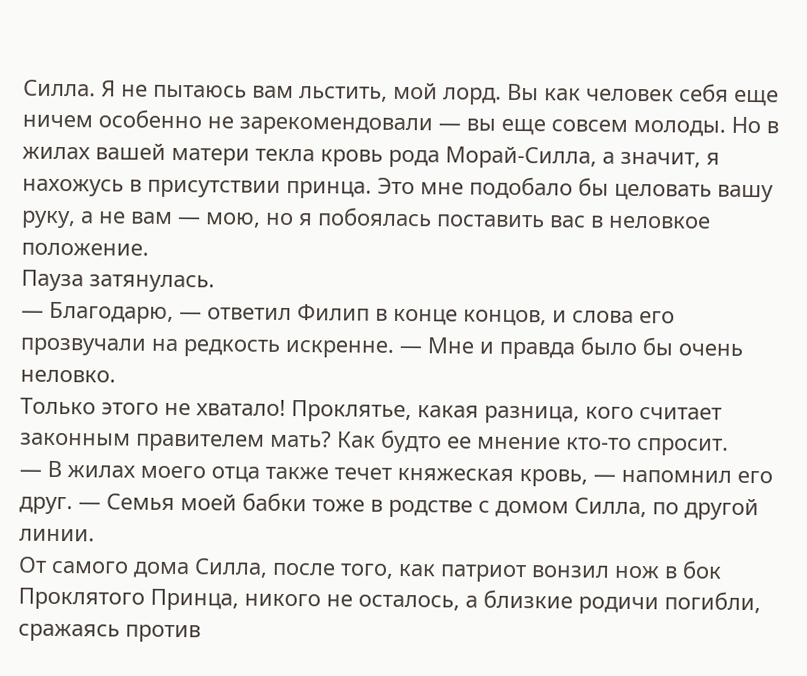Силла. Я не пытаюсь вам льстить, мой лорд. Вы как человек себя еще ничем особенно не зарекомендовали — вы еще совсем молоды. Но в жилах вашей матери текла кровь рода Морай-Силла, а значит, я нахожусь в присутствии принца. Это мне подобало бы целовать вашу руку, а не вам — мою, но я побоялась поставить вас в неловкое положение.
Пауза затянулась.
— Благодарю, — ответил Филип в конце концов, и слова его прозвучали на редкость искренне. — Мне и правда было бы очень неловко.
Только этого не хватало! Проклятье, какая разница, кого считает законным правителем мать? Как будто ее мнение кто-то спросит.
— В жилах моего отца также течет княжеская кровь, — напомнил его друг. — Семья моей бабки тоже в родстве с домом Силла, по другой линии.
От самого дома Силла, после того, как патриот вонзил нож в бок Проклятого Принца, никого не осталось, а близкие родичи погибли, сражаясь против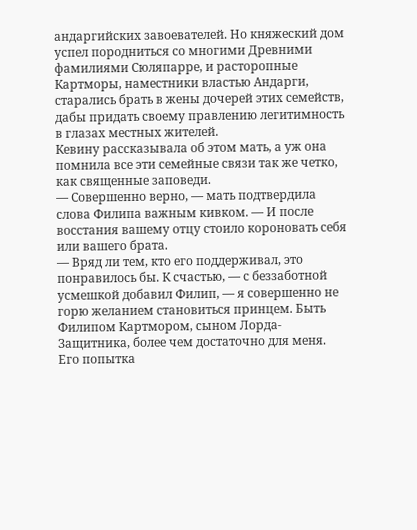андаргийских завоевателей. Но княжеский дом успел породниться со многими Древними фамилиями Сюляпарре, и расторопные Картморы, наместники властью Андарги, старались брать в жены дочерей этих семейств, дабы придать своему правлению легитимность в глазах местных жителей.
Кевину рассказывала об этом мать, а уж она помнила все эти семейные связи так же четко, как священные заповеди.
— Совершенно верно, — мать подтвердила слова Филипа важным кивком. — И после восстания вашему отцу стоило короновать себя или вашего брата.
— Вряд ли тем, кто его поддерживал, это понравилось бы. К счастью, — с беззаботной усмешкой добавил Филип, — я совершенно не горю желанием становиться принцем. Быть Филипом Картмором, сыном Лорда-Защитника, более чем достаточно для меня.
Его попытка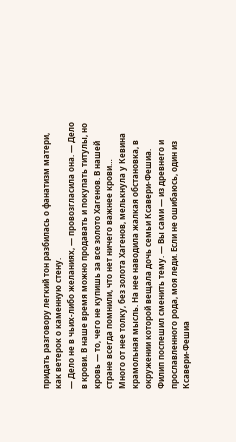придать разговору легкий тон разбилась о фанатизм матери, как ветерок о каменную стену.
— Дело не в чьих-либо желаниях, — провозгласила она. — Дело в крови. В наше время можно продавать и покупать титулы, но кровь — то, чего не купишь за все золото Хагенов. В нашей стране всегда помнили, что нет ничего важнее крови…
Много от нее толку, без золота Хагенов, мелькнула у Кевина крамольная мысль. На нее наводила жалкая обстановка, в окружении которой вещала дочь семьи Ксавери-Фешиа.
Филип поспешил сменить тему. — Вы сами — из древнего и прославленного рода, моя леди. Если не ошибаюсь, один из Ксавери-Фешиа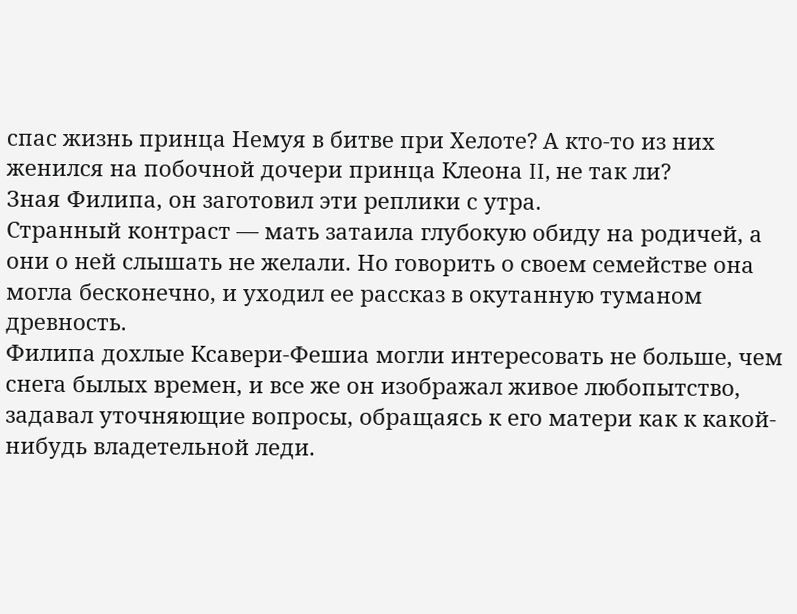спас жизнь принца Немуя в битве при Хелоте? А кто-то из них женился на побочной дочери принца Клеона II, не так ли?
Зная Филипа, он заготовил эти реплики с утра.
Странный контраст — мать затаила глубокую обиду на родичей, а они о ней слышать не желали. Но говорить о своем семействе она могла бесконечно, и уходил ее рассказ в окутанную туманом древность.
Филипа дохлые Ксавери-Фешиа могли интересовать не больше, чем снега былых времен, и все же он изображал живое любопытство, задавал уточняющие вопросы, обращаясь к его матери как к какой-нибудь владетельной леди.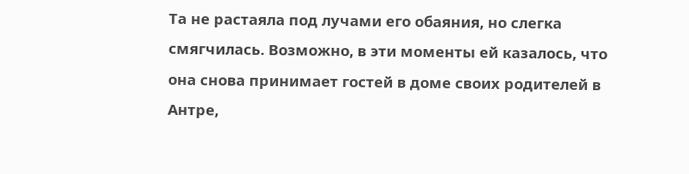Та не растаяла под лучами его обаяния, но слегка смягчилась. Возможно, в эти моменты ей казалось, что она снова принимает гостей в доме своих родителей в Антре,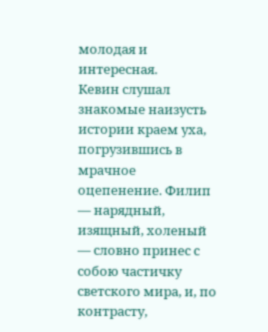молодая и интересная.
Кевин слушал знакомые наизусть истории краем уха, погрузившись в мрачное оцепенение. Филип — нарядный, изящный, холеный — словно принес с собою частичку светского мира, и, по контрасту,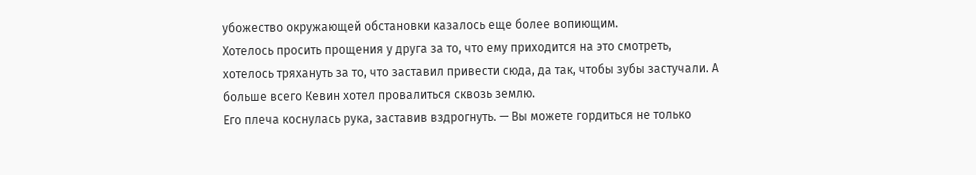убожество окружающей обстановки казалось еще более вопиющим.
Хотелось просить прощения у друга за то, что ему приходится на это смотреть, хотелось тряхануть за то, что заставил привести сюда, да так, чтобы зубы застучали. А больше всего Кевин хотел провалиться сквозь землю.
Его плеча коснулась рука, заставив вздрогнуть. — Вы можете гордиться не только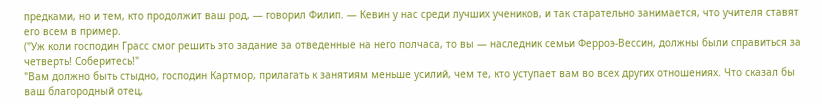предками, но и тем, кто продолжит ваш род, — говорил Филип. — Кевин у нас среди лучших учеников, и так старательно занимается, что учителя ставят его всем в пример.
("Уж коли господин Грасс смог решить это задание за отведенные на него полчаса, то вы — наследник семьи Ферроэ-Вессин, должны были справиться за четверть! Соберитесь!"
"Вам должно быть стыдно, господин Картмор, прилагать к занятиям меньше усилий, чем те, кто уступает вам во всех других отношениях. Что сказал бы ваш благородный отец,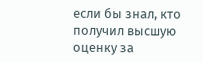если бы знал, кто получил высшую оценку за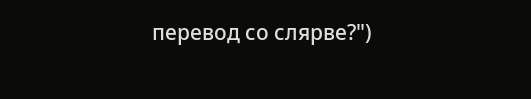перевод со слярве?")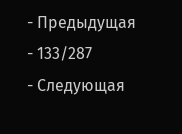- Предыдущая
- 133/287
- Следующая